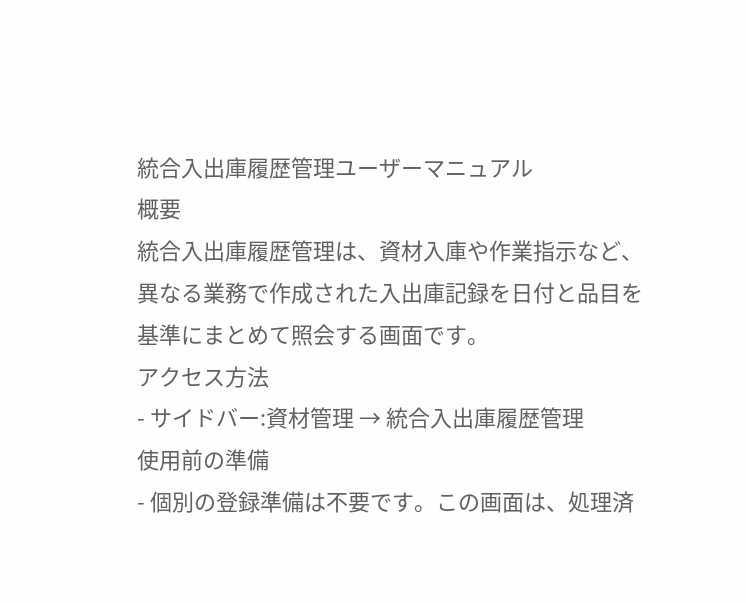統合入出庫履歴管理ユーザーマニュアル
概要
統合入出庫履歴管理は、資材入庫や作業指示など、異なる業務で作成された入出庫記録を日付と品目を基準にまとめて照会する画面です。
アクセス方法
- サイドバー:資材管理 → 統合入出庫履歴管理
使用前の準備
- 個別の登録準備は不要です。この画面は、処理済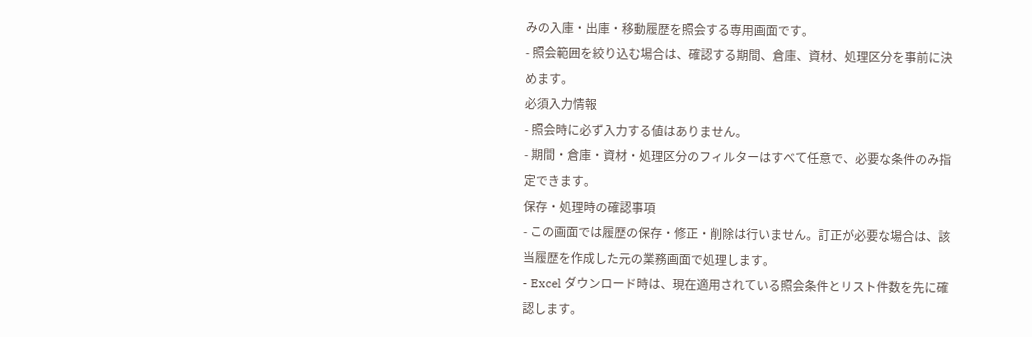みの入庫・出庫・移動履歴を照会する専用画面です。
- 照会範囲を絞り込む場合は、確認する期間、倉庫、資材、処理区分を事前に決めます。
必須入力情報
- 照会時に必ず入力する値はありません。
- 期間・倉庫・資材・処理区分のフィルターはすべて任意で、必要な条件のみ指定できます。
保存・処理時の確認事項
- この画面では履歴の保存・修正・削除は行いません。訂正が必要な場合は、該当履歴を作成した元の業務画面で処理します。
- Excel ダウンロード時は、現在適用されている照会条件とリスト件数を先に確認します。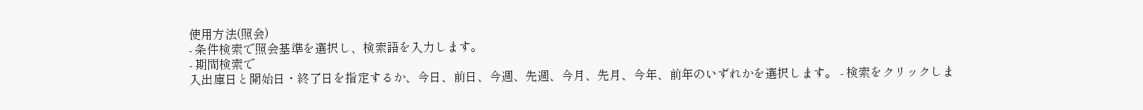使用方法(照会)
- 条件検索で照会基準を選択し、検索語を入力します。
- 期間検索で
入出庫日と開始日・終了日を指定するか、今日、前日、今週、先週、今月、先月、今年、前年のいずれかを選択します。 - 検索をクリックしま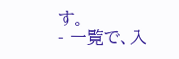す。
- 一覧で、入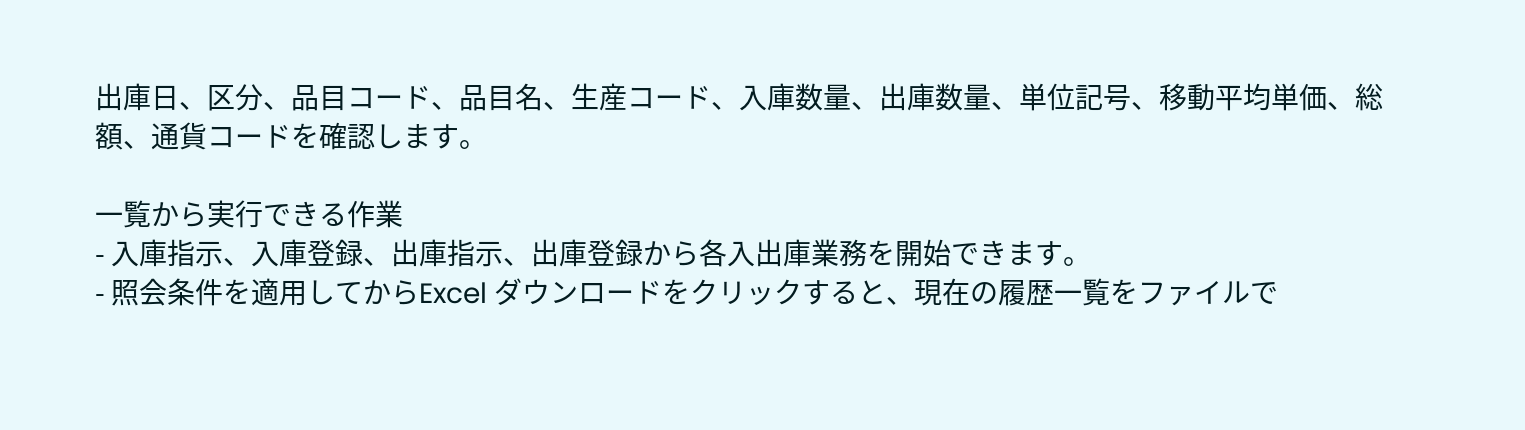出庫日、区分、品目コード、品目名、生産コード、入庫数量、出庫数量、単位記号、移動平均単価、総額、通貨コードを確認します。

一覧から実行できる作業
- 入庫指示、入庫登録、出庫指示、出庫登録から各入出庫業務を開始できます。
- 照会条件を適用してからExcel ダウンロードをクリックすると、現在の履歴一覧をファイルで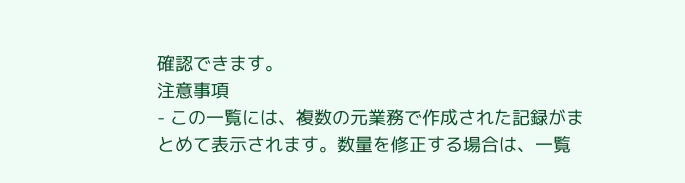確認できます。
注意事項
- この一覧には、複数の元業務で作成された記録がまとめて表示されます。数量を修正する場合は、一覧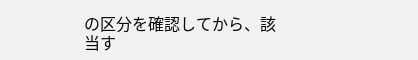の区分を確認してから、該当す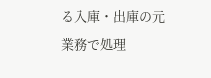る入庫・出庫の元業務で処理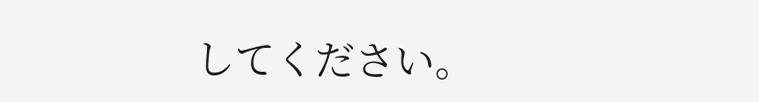してください。